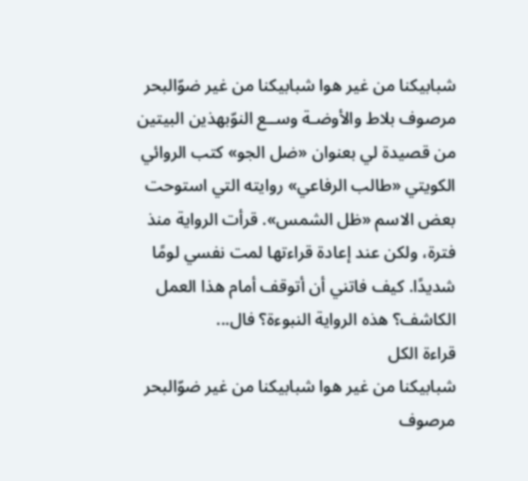شبابيكنا من غير هوا شبابيكنا من غير ضوّالبحر مرصوف بلاط والأوضـة وســع النوّبهذين البيتين من قصيدة لي بعنوان «ضل الجو» كتب الروائي الكويتي «طالب الرفاعي» روايته التي استوحت بعض الاسم «ظل الشمس». قرأت الرواية منذ فترة، ولكن عند إعادة قراءتها لمت نفسي لومًا شديدًا. كيف فاتني أن أتوقف أمام هذا العمل الكاشف؟ هذه الرواية النبوءة؟ فال...
قراءة الكل
شبابيكنا من غير هوا شبابيكنا من غير ضوّالبحر مرصوف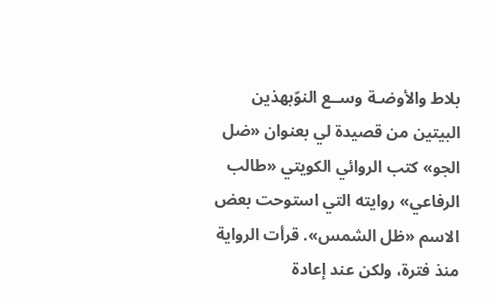بلاط والأوضـة وســع النوّبهذين البيتين من قصيدة لي بعنوان «ضل الجو» كتب الروائي الكويتي «طالب الرفاعي» روايته التي استوحت بعض الاسم «ظل الشمس». قرأت الرواية منذ فترة، ولكن عند إعادة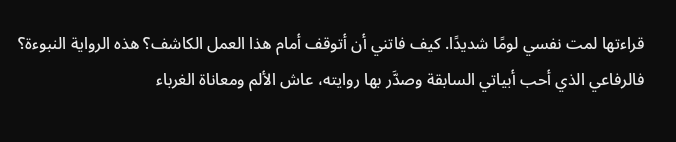قراءتها لمت نفسي لومًا شديدًا. كيف فاتني أن أتوقف أمام هذا العمل الكاشف؟ هذه الرواية النبوءة؟ فالرفاعي الذي أحب أبياتي السابقة وصدَّر بها روايته، عاش الألم ومعاناة الغرباء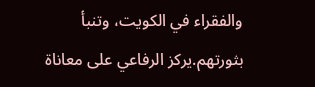والفقراء في الكويت، وتنبأ بثورتهم.يركز الرفاعي على معاناة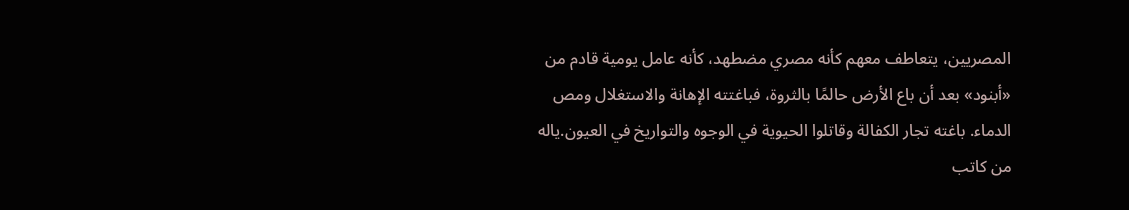المصريين، يتعاطف معهم كأنه مصري مضطهد، كأنه عامل يومية قادم من «أبنود» بعد أن باع الأرض حالمًا بالثروة، فباغتته الإهانة والاستغلال ومص الدماء. باغته تجار الكفالة وقاتلوا الحيوية في الوجوه والتواريخ في العيون.ياله من كاتب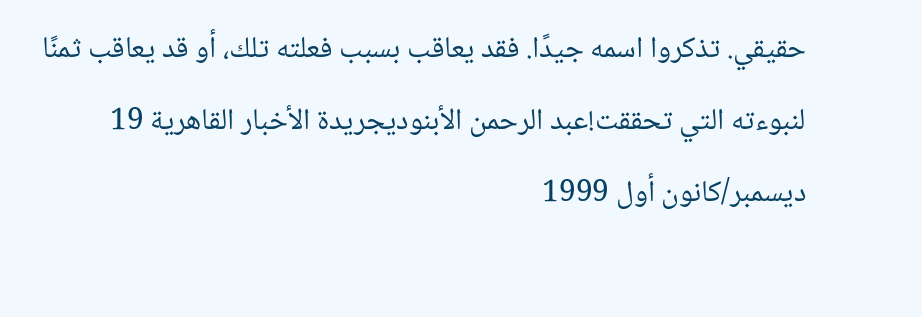حقيقي. تذكروا اسمه جيدًا. فقد يعاقب بسبب فعلته تلك، أو قد يعاقب ثمنًا لنبوءته التي تحققت!عبد الرحمن الأبنوديجريدة الأخبار القاهرية 19 ديسمبر/كانون أول 1999